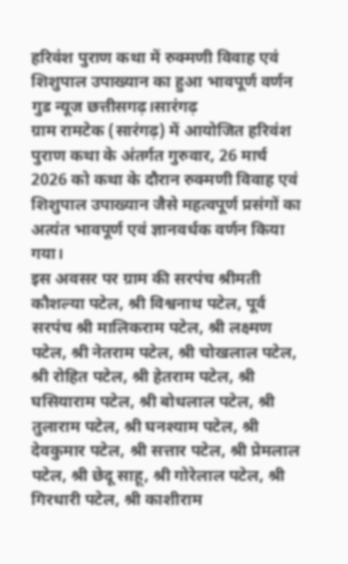हरिवंश पुराण कथा में रुक्मणी विवाह एवं शिशुपाल उपाख्यान का हुआ भावपूर्ण वर्णन
गुड न्यूज छत्तीसगढ़।सारंगढ़
ग्राम रामटेक (सारंगढ़) में आयोजित हरिवंश पुराण कथा के अंतर्गत गुरुवार, 26 मार्च 2026 को कथा के दौरान रुक्मणी विवाह एवं शिशुपाल उपाख्यान जैसे महत्वपूर्ण प्रसंगों का अत्यंत भावपूर्ण एवं ज्ञानवर्धक वर्णन किया गया।
इस अवसर पर ग्राम की सरपंच श्रीमती कौशल्या पटेल, श्री विश्वनाथ पटेल, पूर्व सरपंच श्री मालिकराम पटेल, श्री लक्ष्मण पटेल, श्री नेतराम पटेल, श्री चोखलाल पटेल, श्री रोहित पटेल, श्री हेतराम पटेल, श्री घसियाराम पटेल, श्री बोधलाल पटेल, श्री तुलाराम पटेल, श्री घनश्याम पटेल, श्री देवकुमार पटेल, श्री सत्तार पटेल, श्री प्रेमलाल पटेल, श्री छेदू साहू, श्री गोरेलाल पटेल, श्री गिरधारी पटेल, श्री काशीराम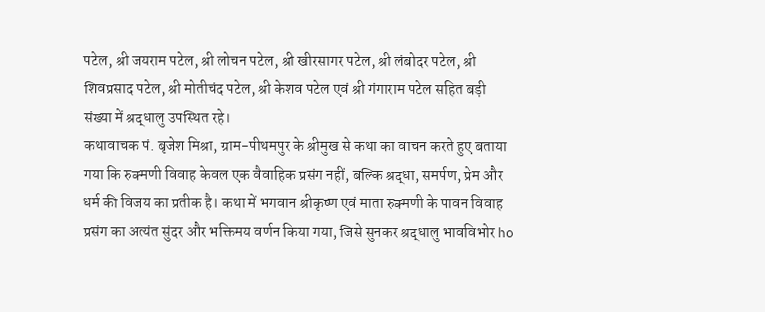पटेल, श्री जयराम पटेल, श्री लोचन पटेल, श्री खीरसागर पटेल, श्री लंबोदर पटेल, श्री शिवप्रसाद पटेल, श्री मोतीचंद पटेल, श्री केशव पटेल एवं श्री गंगाराम पटेल सहित बड़ी संख्या में श्रद्धालु उपस्थित रहे।
कथावाचक पं. बृजेश मिश्रा, ग्राम-पीथमपुर के श्रीमुख से कथा का वाचन करते हुए बताया गया कि रुक्मणी विवाह केवल एक वैवाहिक प्रसंग नहीं, बल्कि श्रद्धा, समर्पण, प्रेम और धर्म की विजय का प्रतीक है। कथा में भगवान श्रीकृष्ण एवं माता रुक्मणी के पावन विवाह प्रसंग का अत्यंत सुंदर और भक्तिमय वर्णन किया गया, जिसे सुनकर श्रद्धालु भावविभोर ho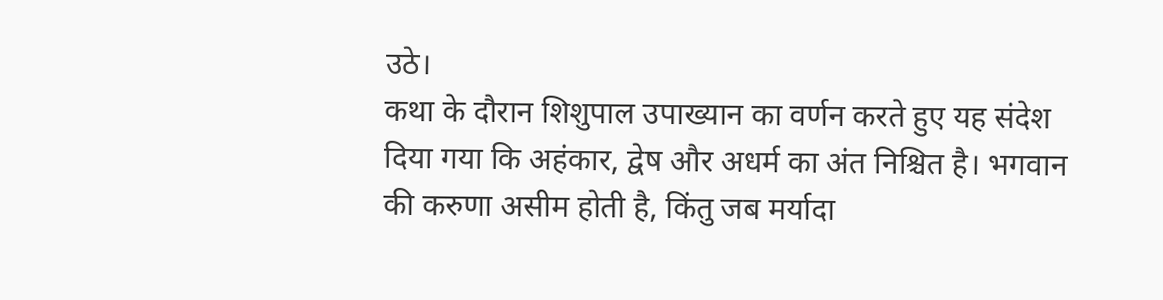उठे।
कथा के दौरान शिशुपाल उपाख्यान का वर्णन करते हुए यह संदेश दिया गया कि अहंकार, द्वेष और अधर्म का अंत निश्चित है। भगवान की करुणा असीम होती है, किंतु जब मर्यादा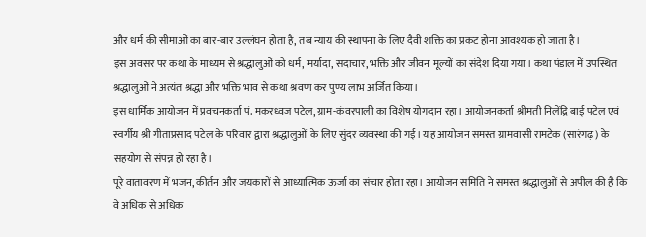और धर्म की सीमाओं का बार-बार उल्लंघन होता है, तब न्याय की स्थापना के लिए दैवी शक्ति का प्रकट होना आवश्यक हो जाता है।
इस अवसर पर कथा के माध्यम से श्रद्धालुओं को धर्म, मर्यादा, सदाचार, भक्ति और जीवन मूल्यों का संदेश दिया गया। कथा पंडाल में उपस्थित श्रद्धालुओं ने अत्यंत श्रद्धा और भक्ति भाव से कथा श्रवण कर पुण्य लाभ अर्जित किया।
इस धार्मिक आयोजन में प्रवचनकर्ता पं. मकरध्वज पटेल, ग्राम-कंवरपाली का विशेष योगदान रहा। आयोजनकर्ता श्रीमती निलेंद्रि बाई पटेल एवं स्वर्गीय श्री गीताप्रसाद पटेल के परिवार द्वारा श्रद्धालुओं के लिए सुंदर व्यवस्था की गई। यह आयोजन समस्त ग्रामवासी रामटेक (सारंगढ़) के सहयोग से संपन्न हो रहा है।
पूरे वातावरण में भजन, कीर्तन और जयकारों से आध्यात्मिक ऊर्जा का संचार होता रहा। आयोजन समिति ने समस्त श्रद्धालुओं से अपील की है कि वे अधिक से अधिक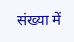संख्या में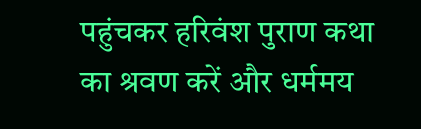पहुंचकर हरिवंश पुराण कथा का श्रवण करें और धर्ममय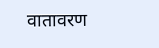वातावरण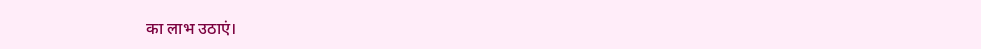का लाभ उठाएं।